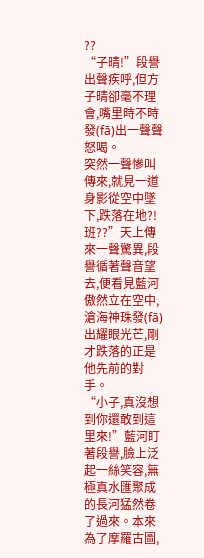??
“子晴!”段譽出聲疾呼,但方子晴卻毫不理會,嘴里時不時發(fā)出一聲聲怒喝。
突然一聲慘叫傳來,就見一道身影從空中墜下,跌落在地?!班??”天上傳來一聲驚異,段譽循著聲音望去,便看見藍河傲然立在空中,滄海神珠發(fā)出耀眼光芒,剛才跌落的正是他先前的對手。
“小子,真沒想到你還敢到這里來!”藍河盯著段譽,臉上泛起一絲笑容,無極真水匯聚成的長河猛然卷了過來。本來為了摩羅古圖,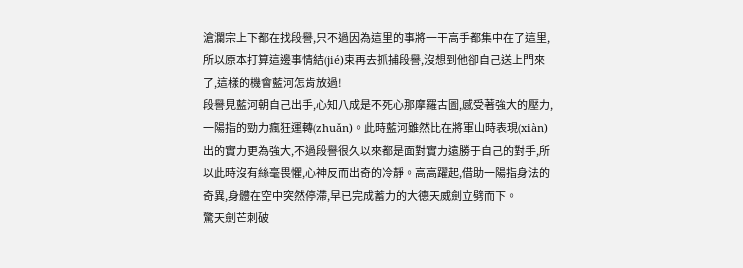滄瀾宗上下都在找段譽,只不過因為這里的事將一干高手都集中在了這里,所以原本打算這邊事情結(jié)束再去抓捕段譽,沒想到他卻自己送上門來了,這樣的機會藍河怎肯放過!
段譽見藍河朝自己出手,心知八成是不死心那摩羅古圖,感受著強大的壓力,一陽指的勁力瘋狂運轉(zhuǎn)。此時藍河雖然比在將軍山時表現(xiàn)出的實力更為強大,不過段譽很久以來都是面對實力遠勝于自己的對手,所以此時沒有絲毫畏懼,心神反而出奇的冷靜。高高躍起,借助一陽指身法的奇異,身體在空中突然停滯,早已完成蓄力的大德天威劍立劈而下。
驚天劍芒刺破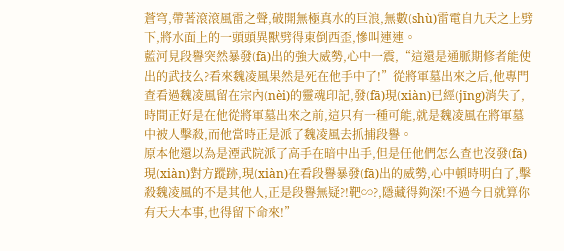蒼穹,帶著滾滾風雷之聲,破開無極真水的巨浪,無數(shù)雷電自九天之上劈下,將水面上的一頭頭異獸劈得東倒西歪,慘叫連連。
藍河見段譽突然暴發(fā)出的強大威勢,心中一震,“這還是通脈期修者能使出的武技么?看來魏凌風果然是死在他手中了!”從將軍墓出來之后,他專門查看過魏凌風留在宗內(nèi)的靈魂印記,發(fā)現(xiàn)已經(jīng)消失了,時間正好是在他從將軍墓出來之前,這只有一種可能,就是魏凌風在將軍墓中被人擊殺,而他當時正是派了魏凌風去抓捕段譽。
原本他還以為是湮武院派了高手在暗中出手,但是任他們怎么查也沒發(fā)現(xiàn)對方蹤跡,現(xiàn)在看段譽暴發(fā)出的威勢,心中頓時明白了,擊殺魏凌風的不是其他人,正是段譽無疑?!靶∽?,隱藏得夠深!不過今日就算你有天大本事,也得留下命來!”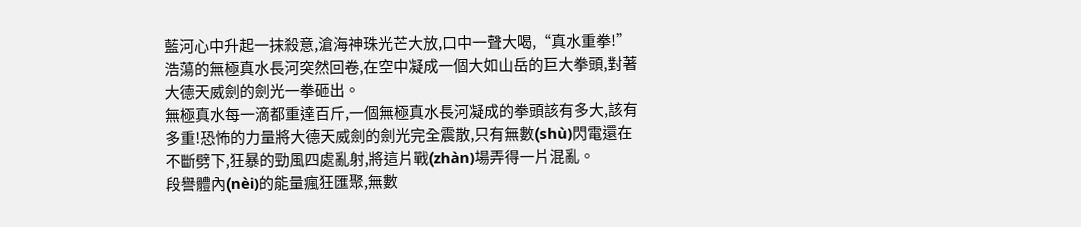藍河心中升起一抹殺意,滄海神珠光芒大放,口中一聲大喝,“真水重拳!”浩蕩的無極真水長河突然回卷,在空中凝成一個大如山岳的巨大拳頭,對著大德天威劍的劍光一拳砸出。
無極真水每一滴都重達百斤,一個無極真水長河凝成的拳頭該有多大,該有多重!恐怖的力量將大德天威劍的劍光完全震散,只有無數(shù)閃電還在不斷劈下,狂暴的勁風四處亂射,將這片戰(zhàn)場弄得一片混亂。
段譽體內(nèi)的能量瘋狂匯聚,無數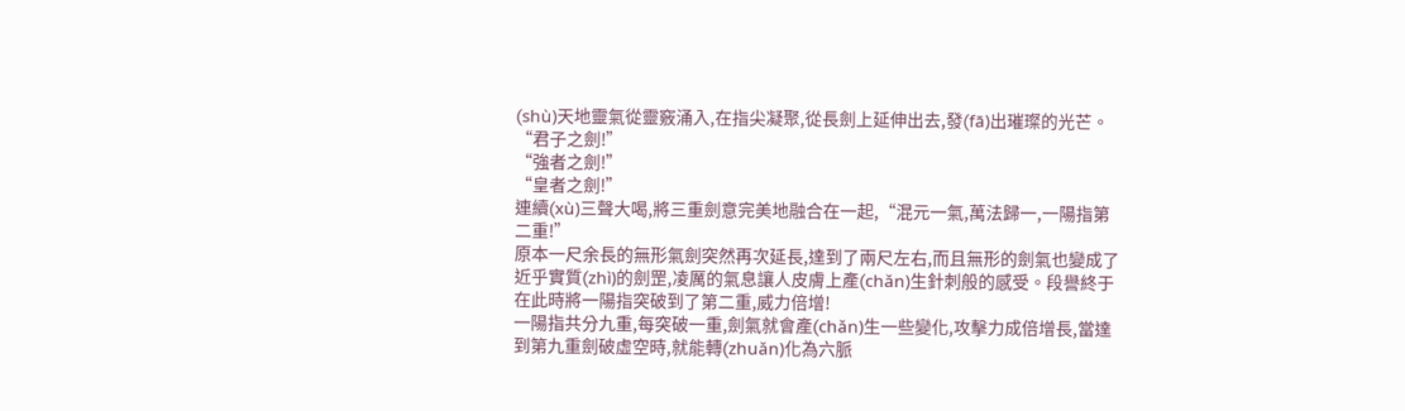(shù)天地靈氣從靈竅涌入,在指尖凝聚,從長劍上延伸出去,發(fā)出璀璨的光芒。
“君子之劍!”
“強者之劍!”
“皇者之劍!”
連續(xù)三聲大喝,將三重劍意完美地融合在一起,“混元一氣,萬法歸一,一陽指第二重!”
原本一尺余長的無形氣劍突然再次延長,達到了兩尺左右,而且無形的劍氣也變成了近乎實質(zhì)的劍罡,凌厲的氣息讓人皮膚上產(chǎn)生針刺般的感受。段譽終于在此時將一陽指突破到了第二重,威力倍增!
一陽指共分九重,每突破一重,劍氣就會產(chǎn)生一些變化,攻擊力成倍增長,當達到第九重劍破虛空時,就能轉(zhuǎn)化為六脈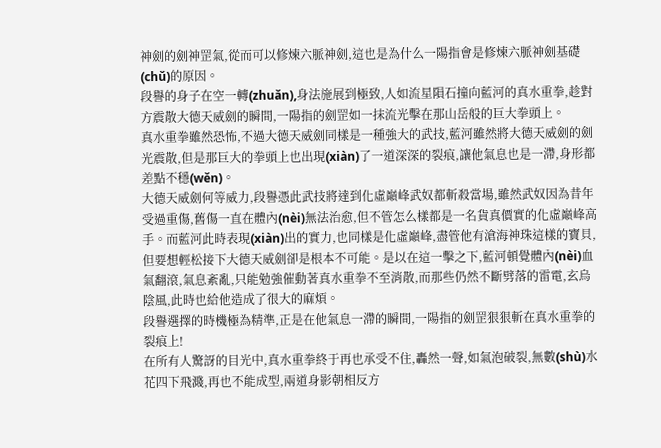神劍的劍神罡氣,從而可以修煉六脈神劍,這也是為什么一陽指會是修煉六脈神劍基礎(chǔ)的原因。
段譽的身子在空一轉(zhuǎn),身法施展到極致,人如流星隕石撞向藍河的真水重拳,趁對方震散大德天威劍的瞬間,一陽指的劍罡如一抹流光擊在那山岳般的巨大拳頭上。
真水重拳雖然恐怖,不過大德天威劍同樣是一種強大的武技,藍河雖然將大德天威劍的劍光震散,但是那巨大的拳頭上也出現(xiàn)了一道深深的裂痕,讓他氣息也是一滯,身形都差點不穩(wěn)。
大德天威劍何等威力,段譽憑此武技將達到化虛巔峰武奴都斬殺當場,雖然武奴因為昔年受過重傷,舊傷一直在體內(nèi)無法治愈,但不管怎么樣都是一名貨真價實的化虛巔峰高手。而藍河此時表現(xiàn)出的實力,也同樣是化虛巔峰,盡管他有滄海神珠這樣的寶貝,但要想輕松接下大德天威劍卻是根本不可能。是以在這一擊之下,藍河頓覺體內(nèi)血氣翻滾,氣息紊亂,只能勉強催動著真水重拳不至消散,而那些仍然不斷劈落的雷電,玄烏陰風,此時也給他造成了很大的麻煩。
段譽選擇的時機極為精準,正是在他氣息一滯的瞬間,一陽指的劍罡狠狠斬在真水重拳的裂痕上!
在所有人驚訝的目光中,真水重拳終于再也承受不住,轟然一聲,如氣泡破裂,無數(shù)水花四下飛濺,再也不能成型,兩道身影朝相反方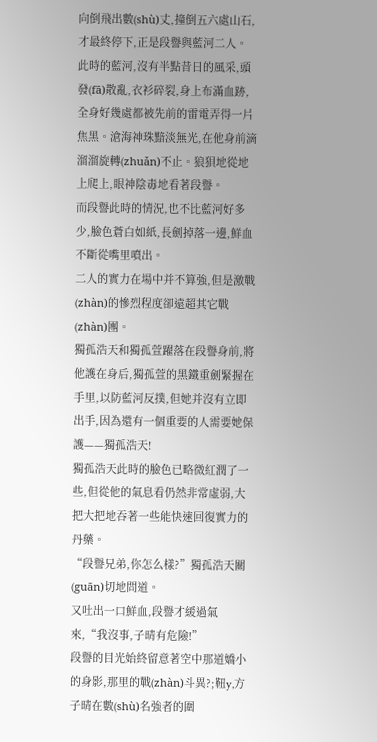向倒飛出數(shù)丈,撞倒五六處山石,才最終停下,正是段譽與藍河二人。
此時的藍河,沒有半點昔日的風采,頭發(fā)散亂,衣衫碎裂,身上布滿血跡,全身好幾處都被先前的雷電弄得一片焦黑。滄海神珠黯淡無光,在他身前滴溜溜旋轉(zhuǎn)不止。狼狽地從地上爬上,眼神陰毒地看著段譽。
而段譽此時的情況,也不比藍河好多少,臉色蒼白如紙,長劍掉落一邊,鮮血不斷從嘴里噴出。
二人的實力在場中并不算強,但是激戰(zhàn)的慘烈程度卻遠超其它戰(zhàn)團。
獨孤浩天和獨孤萱躍落在段譽身前,將他護在身后,獨孤萱的黑鐵重劍緊握在手里,以防藍河反撲,但她并沒有立即出手,因為還有一個重要的人需要她保護——獨孤浩天!
獨孤浩天此時的臉色已略微紅潤了一些,但從他的氣息看仍然非常虛弱,大把大把地吞著一些能快速回復實力的丹藥。
“段譽兄弟,你怎么樣?”獨孤浩天關(guān)切地問道。
又吐出一口鮮血,段譽才緩過氣來,“我沒事,子晴有危險!”
段譽的目光始終留意著空中那道嬌小的身影,那里的戰(zhàn)斗異?;靵y,方子晴在數(shù)名強者的圍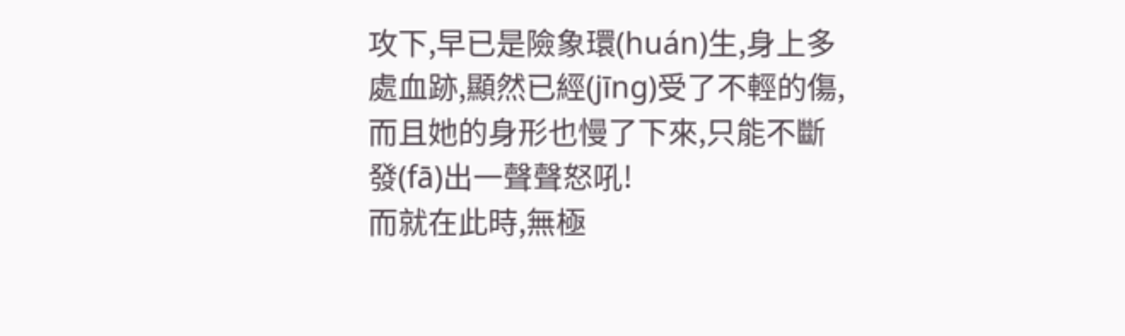攻下,早已是險象環(huán)生,身上多處血跡,顯然已經(jīng)受了不輕的傷,而且她的身形也慢了下來,只能不斷發(fā)出一聲聲怒吼!
而就在此時,無極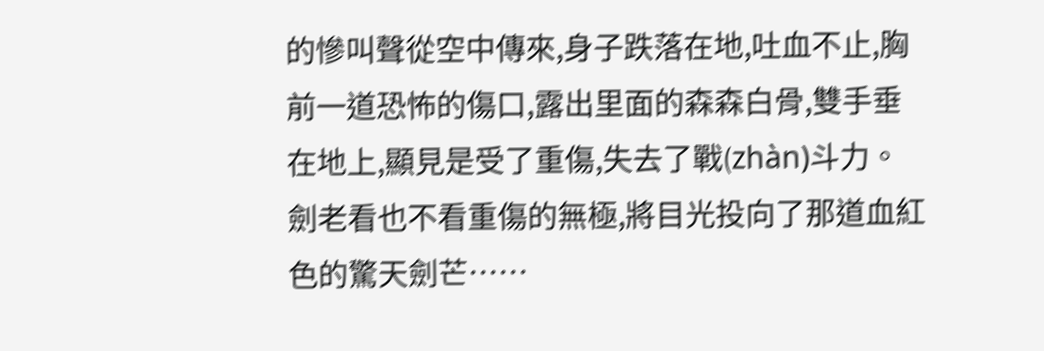的慘叫聲從空中傳來,身子跌落在地,吐血不止,胸前一道恐怖的傷口,露出里面的森森白骨,雙手垂在地上,顯見是受了重傷,失去了戰(zhàn)斗力。
劍老看也不看重傷的無極,將目光投向了那道血紅色的驚天劍芒……